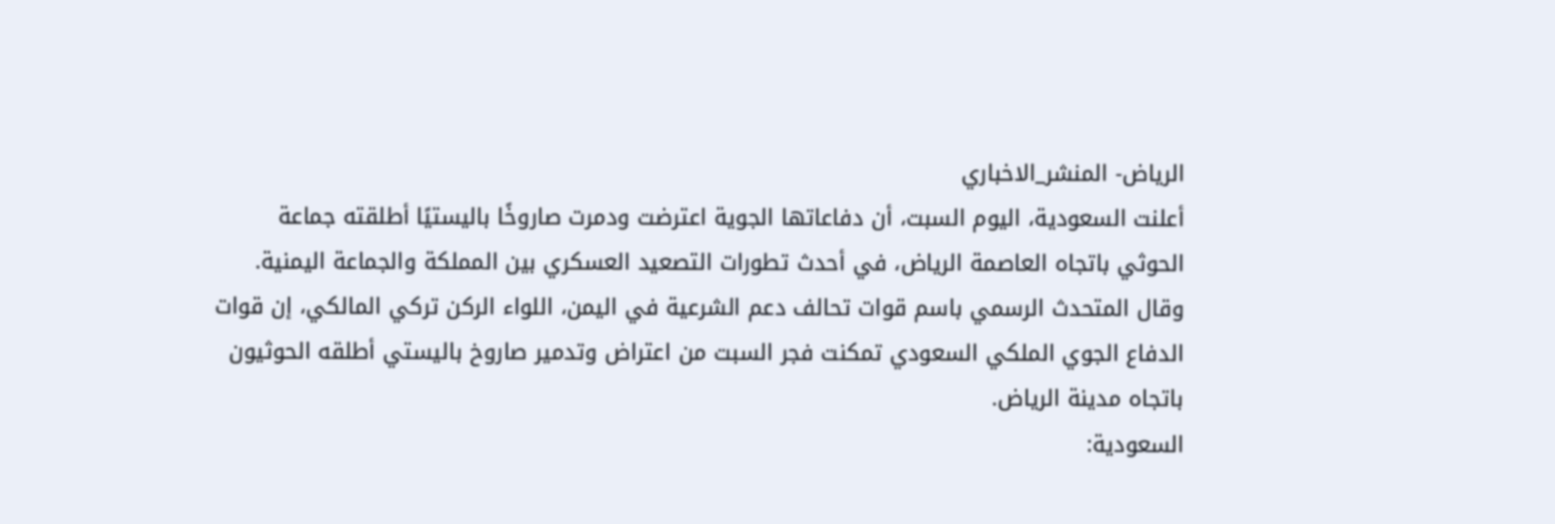الرياض- المنشر_الاخباري
أعلنت السعودية، اليوم السبت، أن دفاعاتها الجوية اعترضت ودمرت صاروخًا باليستيًا أطلقته جماعة الحوثي باتجاه العاصمة الرياض، في أحدث تطورات التصعيد العسكري بين المملكة والجماعة اليمنية.
وقال المتحدث الرسمي باسم قوات تحالف دعم الشرعية في اليمن، اللواء الركن تركي المالكي، إن قوات الدفاع الجوي الملكي السعودي تمكنت فجر السبت من اعتراض وتدمير صاروخ باليستي أطلقه الحوثيون باتجاه مدينة الرياض.
السعودية: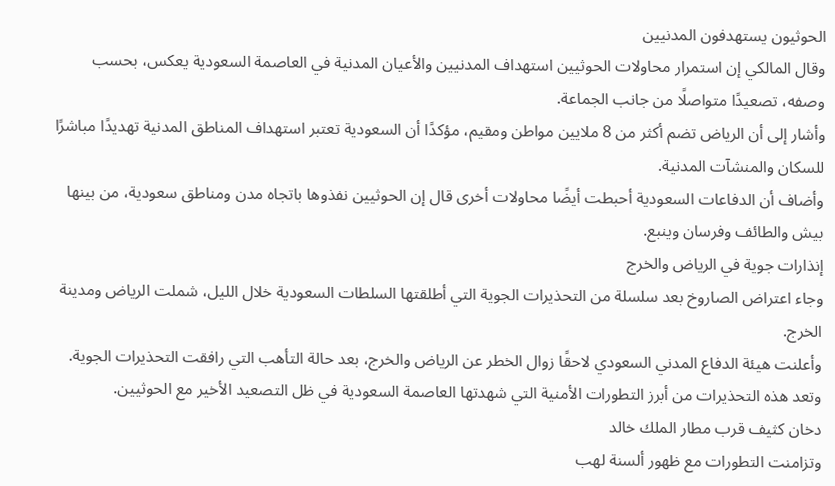الحوثيون يستهدفون المدنيين
وقال المالكي إن استمرار محاولات الحوثيين استهداف المدنيين والأعيان المدنية في العاصمة السعودية يعكس، بحسب وصفه، تصعيدًا متواصلًا من جانب الجماعة.
وأشار إلى أن الرياض تضم أكثر من 8 ملايين مواطن ومقيم، مؤكدًا أن السعودية تعتبر استهداف المناطق المدنية تهديدًا مباشرًا للسكان والمنشآت المدنية.
وأضاف أن الدفاعات السعودية أحبطت أيضًا محاولات أخرى قال إن الحوثيين نفذوها باتجاه مدن ومناطق سعودية، من بينها بيش والطائف وفرسان وينبع.
إنذارات جوية في الرياض والخرج
وجاء اعتراض الصاروخ بعد سلسلة من التحذيرات الجوية التي أطلقتها السلطات السعودية خلال الليل، شملت الرياض ومدينة الخرج.
وأعلنت هيئة الدفاع المدني السعودي لاحقًا زوال الخطر عن الرياض والخرج، بعد حالة التأهب التي رافقت التحذيرات الجوية.
وتعد هذه التحذيرات من أبرز التطورات الأمنية التي شهدتها العاصمة السعودية في ظل التصعيد الأخير مع الحوثيين.
دخان كثيف قرب مطار الملك خالد
وتزامنت التطورات مع ظهور ألسنة لهب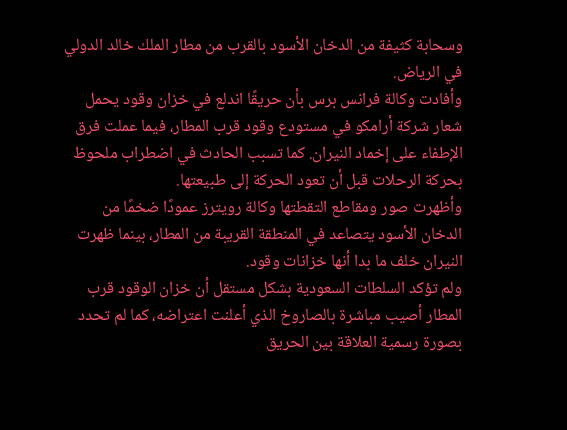وسحابة كثيفة من الدخان الأسود بالقرب من مطار الملك خالد الدولي في الرياض.
وأفادت وكالة فرانس برس بأن حريقًا اندلع في خزان وقود يحمل شعار شركة أرامكو في مستودع وقود قرب المطار، فيما عملت فرق الإطفاء على إخماد النيران. كما تسبب الحادث في اضطراب ملحوظ بحركة الرحلات قبل أن تعود الحركة إلى طبيعتها.
وأظهرت صور ومقاطع التقطتها وكالة رويترز عمودًا ضخمًا من الدخان الأسود يتصاعد في المنطقة القريبة من المطار، بينما ظهرت النيران خلف ما بدا أنها خزانات وقود.
ولم تؤكد السلطات السعودية بشكل مستقل أن خزان الوقود قرب المطار أصيب مباشرة بالصاروخ الذي أعلنت اعتراضه، كما لم تحدد بصورة رسمية العلاقة بين الحريق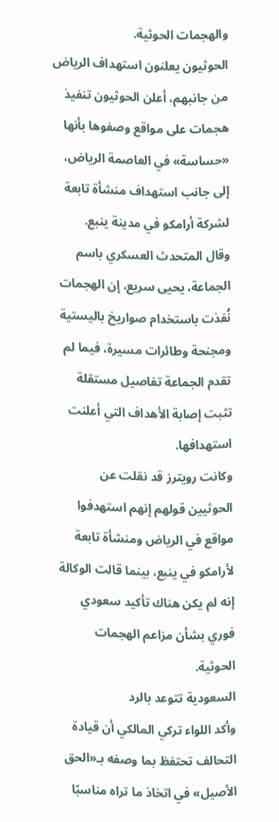والهجمات الحوثية.
الحوثيون يعلنون استهداف الرياض
من جانبهم، أعلن الحوثيون تنفيذ هجمات على مواقع وصفوها بأنها «حساسة» في العاصمة الرياض، إلى جانب استهداف منشأة تابعة لشركة أرامكو في مدينة ينبع.
وقال المتحدث العسكري باسم الجماعة، يحيى سريع، إن الهجمات نُفذت باستخدام صواريخ باليستية ومجنحة وطائرات مسيرة، فيما لم تقدم الجماعة تفاصيل مستقلة تثبت إصابة الأهداف التي أعلنت استهدافها.
وكانت رويترز قد نقلت عن الحوثيين قولهم إنهم استهدفوا مواقع في الرياض ومنشأة تابعة لأرامكو في ينبع، بينما قالت الوكالة إنه لم يكن هناك تأكيد سعودي فوري بشأن مزاعم الهجمات الحوثية.
السعودية تتوعد بالرد
وأكد اللواء تركي المالكي أن قيادة التحالف تحتفظ بما وصفه بـ«الحق الأصيل» في اتخاذ ما تراه مناسبًا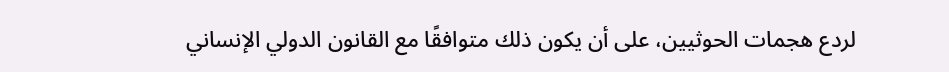لردع هجمات الحوثيين، على أن يكون ذلك متوافقًا مع القانون الدولي الإنساني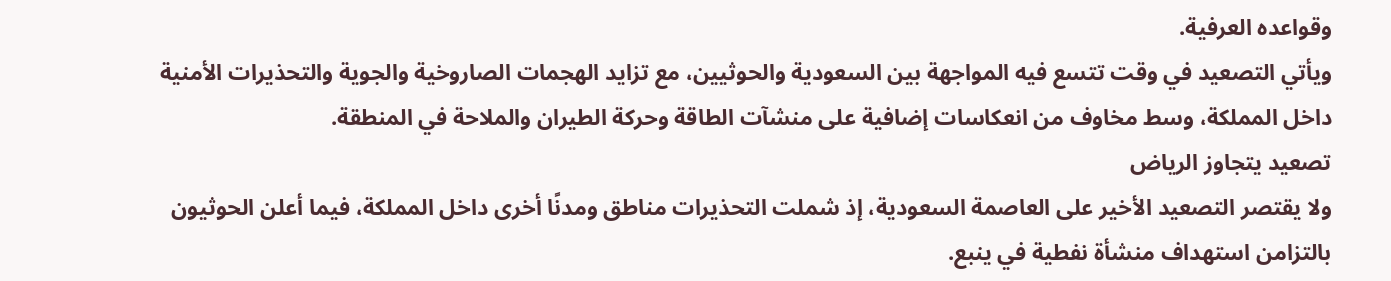وقواعده العرفية.
ويأتي التصعيد في وقت تتسع فيه المواجهة بين السعودية والحوثيين، مع تزايد الهجمات الصاروخية والجوية والتحذيرات الأمنية داخل المملكة، وسط مخاوف من انعكاسات إضافية على منشآت الطاقة وحركة الطيران والملاحة في المنطقة.
تصعيد يتجاوز الرياض
ولا يقتصر التصعيد الأخير على العاصمة السعودية، إذ شملت التحذيرات مناطق ومدنًا أخرى داخل المملكة، فيما أعلن الحوثيون بالتزامن استهداف منشأة نفطية في ينبع.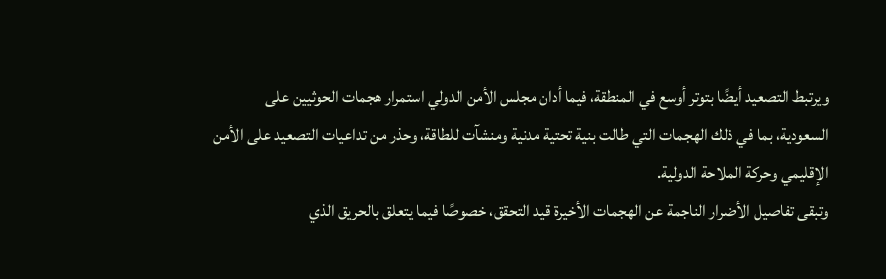ويرتبط التصعيد أيضًا بتوتر أوسع في المنطقة، فيما أدان مجلس الأمن الدولي استمرار هجمات الحوثيين على السعودية، بما في ذلك الهجمات التي طالت بنية تحتية مدنية ومنشآت للطاقة، وحذر من تداعيات التصعيد على الأمن الإقليمي وحركة الملاحة الدولية.
وتبقى تفاصيل الأضرار الناجمة عن الهجمات الأخيرة قيد التحقق، خصوصًا فيما يتعلق بالحريق الذي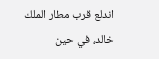اندلع قرب مطار الملك خالد، في حين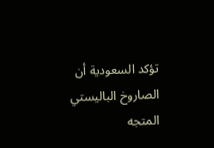تؤكد السعودية أن الصاروخ الباليستي المتجه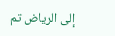إلى الرياض تم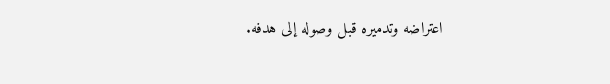اعتراضه وتدميره قبل وصوله إلى هدفه.